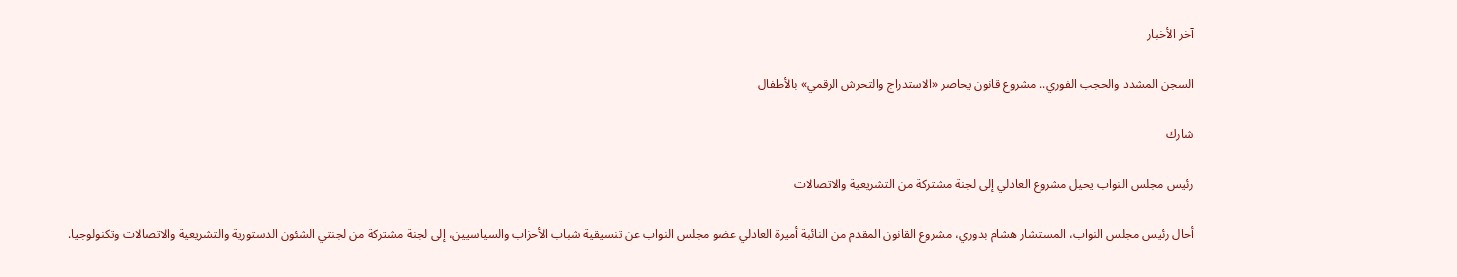آخر الأخبار

السجن المشدد والحجب الفوري.. مشروع قانون يحاصر «الاستدراج والتحرش الرقمي» بالأطفال

شارك

رئيس مجلس النواب يحيل مشروع العادلي إلى لجنة مشتركة من التشريعية والاتصالات

أحال رئيس مجلس النواب، المستشار هشام بدوري، مشروع القانون المقدم من النائبة أميرة العادلي عضو مجلس النواب عن تنسيقية شباب الأحزاب والسياسيين، إلى لجنة مشتركة من لجنتي الشئون الدستورية والتشريعية والاتصالات وتكنولوجيا.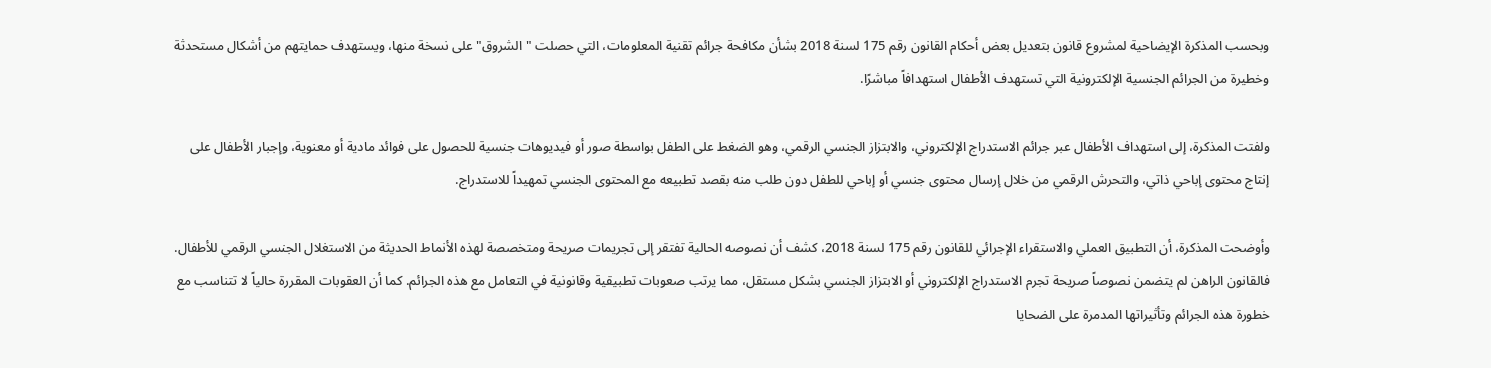وبحسب المذكرة الإيضاحية لمشروع قانون بتعديل بعض أحكام القانون رقم 175 لسنة 2018 بشأن مكافحة جرائم تقنية المعلومات، التي حصلت "الشروق" على نسخة منها، ويستهدف حمايتهم من أشكال مستحدثة وخطيرة من الجرائم الجنسية الإلكترونية التي تستهدف الأطفال استهدافاً مباشرًا.

ولفتت المذكرة، إلى استهداف الأطفال عبر جرائم الاستدراج الإلكتروني، والابتزاز الجنسي الرقمي، وهو الضغط على الطفل بواسطة صور أو فيديوهات جنسية للحصول على فوائد مادية أو معنوية، وإجبار الأطفال على إنتاج محتوى إباحي ذاتي، والتحرش الرقمي من خلال إرسال محتوى جنسي أو إباحي للطفل دون طلب منه بقصد تطبيعه مع المحتوى الجنسي تمهيداً للاستدراج.

وأوضحت المذكرة، أن التطبيق العملي والاستقراء الإجرائي للقانون رقم 175 لسنة 2018، كشف أن نصوصه الحالية تفتقر إلى تجريمات صريحة ومتخصصة لهذه الأنماط الحديثة من الاستغلال الجنسي الرقمي للأطفال. فالقانون الراهن لم يتضمن نصوصاً صريحة تجرم الاستدراج الإلكتروني أو الابتزاز الجنسي بشكل مستقل، مما يرتب صعوبات تطبيقية وقانونية في التعامل مع هذه الجرائم. كما أن العقوبات المقررة حالياً لا تتناسب مع خطورة هذه الجرائم وتأثيراتها المدمرة على الضحايا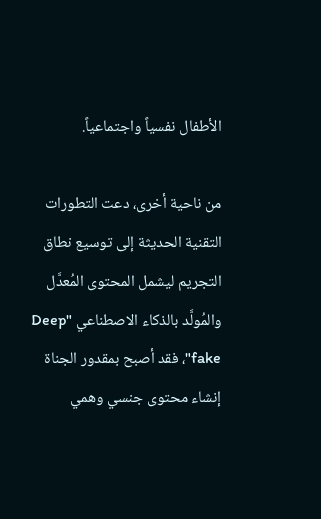الأطفال نفسياً واجتماعياً.

من ناحية أخرى، دعت التطورات التقنية الحديثة إلى توسيع نطاق التجريم ليشمل المحتوى المُعدَّل والمُولَّد بالذكاء الاصطناعي "Deep fake"، فقد أصبح بمقدور الجناة إنشاء محتوى جنسي وهمي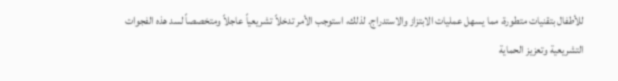للأطفال بتقنيات متطورة، مما يسهل عمليات الابتزاز والاستدراج. لذلك، استوجب الأمر تدخلاً تشريعياً عاجلاً ومتخصصاً لسد هذه الفجوات التشريعية وتعزيز الحماية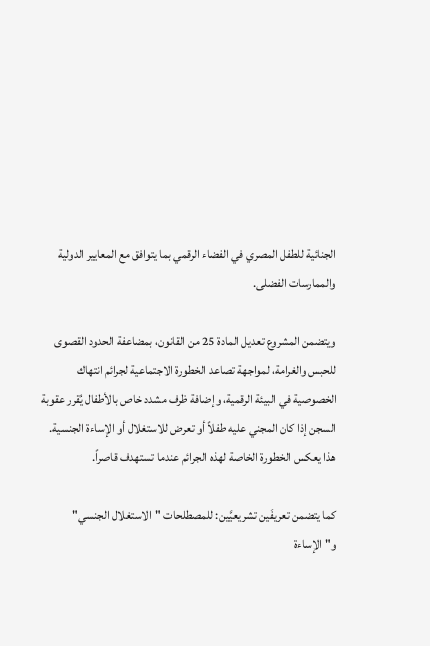الجنائية للطفل المصري في الفضاء الرقمي بما يتوافق مع المعايير الدولية والممارسات الفضلى.

ويتضمن المشروع تعديل المادة 25 من القانون، بمضاعفة الحدود القصوى للحبس والغرامة، لمواجهة تصاعد الخطورة الاجتماعية لجرائم انتهاك الخصوصية في البيئة الرقمية، وإضافة ظرف مشدد خاص بالأطفال يُقرر عقوبة السجن إذا كان المجني عليه طفلاً أو تعرض للاستغلال أو الإساءة الجنسية. هذا يعكس الخطورة الخاصة لهذه الجرائم عندما تستهدف قاصراً.

كما يتضمن تعريفَين تشريعيَّين: للمصطلحات "الاستغلال الجنسي" و"الإساءة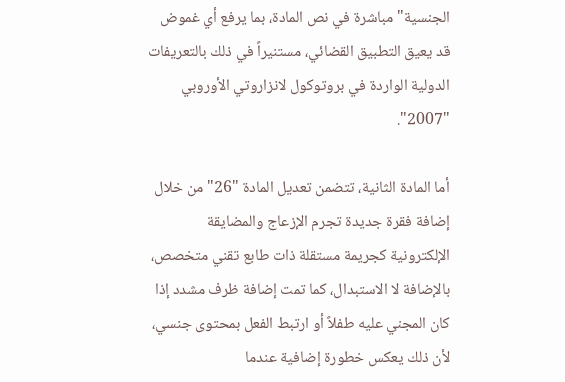الجنسية" مباشرة في نص المادة، بما يرفع أي غموض قد يعيق التطبيق القضائي، مستنيراً في ذلك بالتعريفات الدولية الواردة في بروتوكول لانزاروتي الأوروبي "2007".

أما المادة الثانية، تتضمن تعديل المادة "26" من خلال إضافة فقرة جديدة تجرم الإزعاج والمضايقة الإلكترونية كجريمة مستقلة ذات طابع تقني متخصص، بالإضافة لا الاستبدال، كما تمت إضافة ظرف مشدد إذا كان المجني عليه طفلاً أو ارتبط الفعل بمحتوى جنسي، لأن ذلك يعكس خطورة إضافية عندما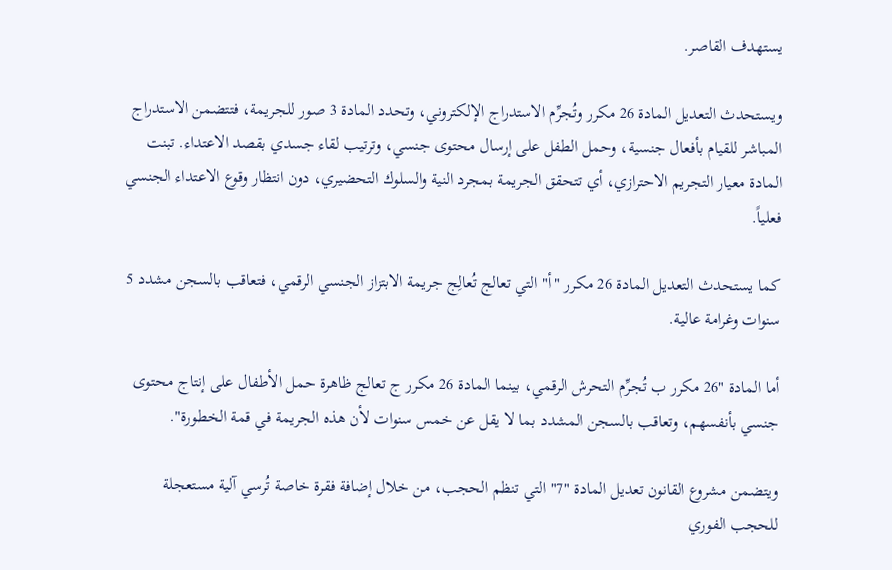يستهدف القاصر.

ويستحدث التعديل المادة 26 مكرر وتُجرِّم الاستدراج الإلكتروني، وتحدد المادة 3 صور للجريمة، فتتضمن الاستدراج المباشر للقيام بأفعال جنسية، وحمل الطفل على إرسال محتوى جنسي، وترتيب لقاء جسدي بقصد الاعتداء. تبنت المادة معيار التجريم الاحترازي، أي تتحقق الجريمة بمجرد النية والسلوك التحضيري، دون انتظار وقوع الاعتداء الجنسي فعلياً.

كما يستحدث التعديل المادة 26 مكرر "أ" التي تعالج تُعالِج جريمة الابتزاز الجنسي الرقمي، فتعاقب بالسجن مشدد 5 سنوات وغرامة عالية.

أما المادة "26 مكرر ب تُجرِّم التحرش الرقمي، بينما المادة 26 مكرر ج تعالج ظاهرة حمل الأطفال على إنتاج محتوى جنسي بأنفسهم، وتعاقب بالسجن المشدد بما لا يقل عن خمس سنوات لأن هذه الجريمة في قمة الخطورة".

ويتضمن مشروع القانون تعديل المادة "7" التي تنظم الحجب، من خلال إضافة فقرة خاصة تُرسي آلية مستعجلة للحجب الفوري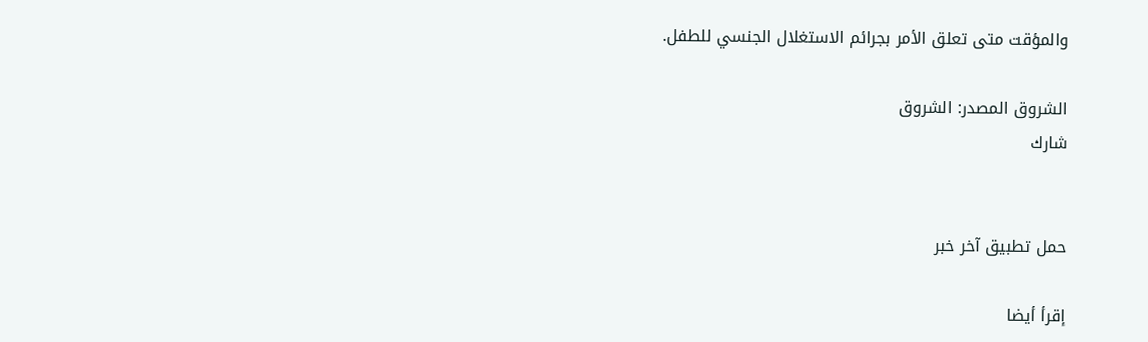والمؤقت متى تعلق الأمر بجرائم الاستغلال الجنسي للطفل.

الشروق المصدر: الشروق
شارك


حمل تطبيق آخر خبر

إقرأ أيضا